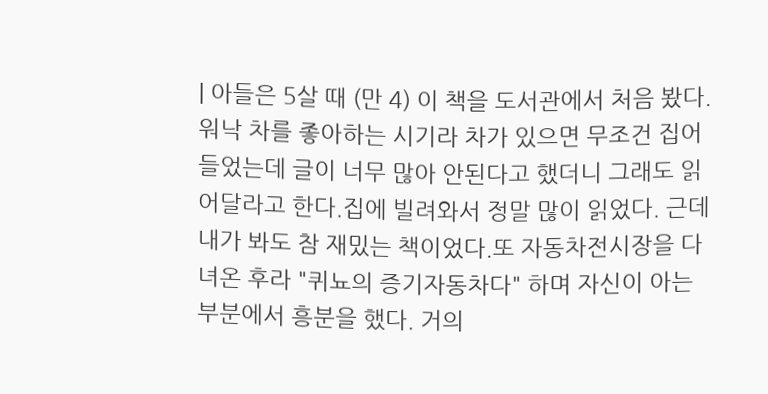| 아들은 5살 때 (만 4) 이 책을 도서관에서 처음 봤다. 워낙 차를 좋아하는 시기라 차가 있으면 무조건 집어들었는데 글이 너무 많아 안된다고 했더니 그래도 읽어달라고 한다.집에 빌려와서 정말 많이 읽었다. 근데 내가 봐도 참 재밌는 책이었다.또 자동차전시장을 다녀온 후라 "퀴뇨의 증기자동차다" 하며 자신이 아는 부분에서 흥분을 했다. 거의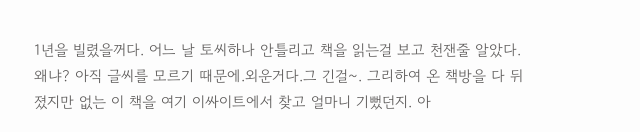1년을 빌렸을꺼다. 어느 날 토씨하나 안틀리고 책을 읽는걸 보고 천잰줄 알았다. 왜냐? 아직 글씨를 모르기 때문에.외운거다.그 긴걸~. 그리하여 온 책방을 다 뒤졌지만 없는 이 책을 여기 이싸이트에서 찾고 얼마니 기뻤던지. 아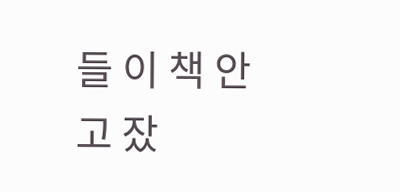들 이 책 안고 잤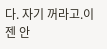다. 자기 꺼라고.이젠 안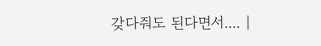갖다줘도 된다면서.... |